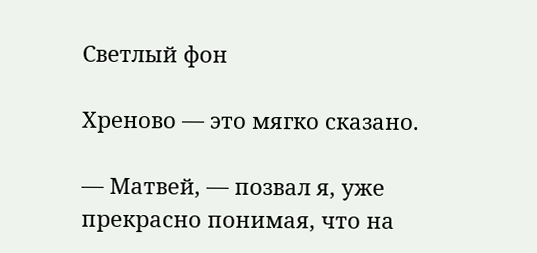Светлый фон

Хреново — это мягко сказано.

— Матвей, — позвал я, уже прекрасно понимая, что на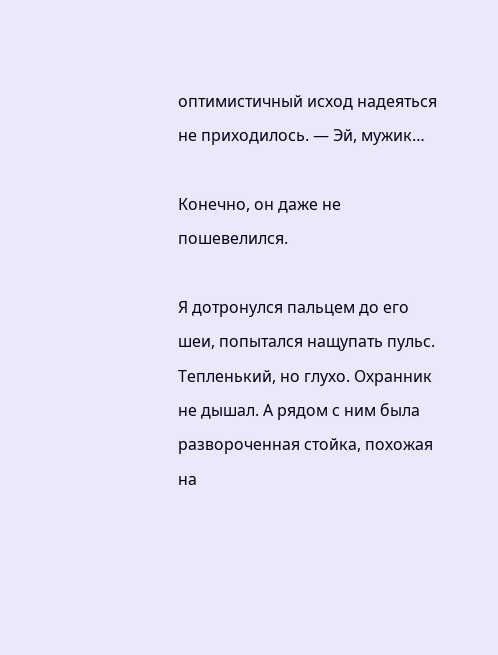оптимистичный исход надеяться не приходилось. — Эй, мужик…

Конечно, он даже не пошевелился.

Я дотронулся пальцем до его шеи, попытался нащупать пульс. Тепленький, но глухо. Охранник не дышал. А рядом с ним была развороченная стойка, похожая на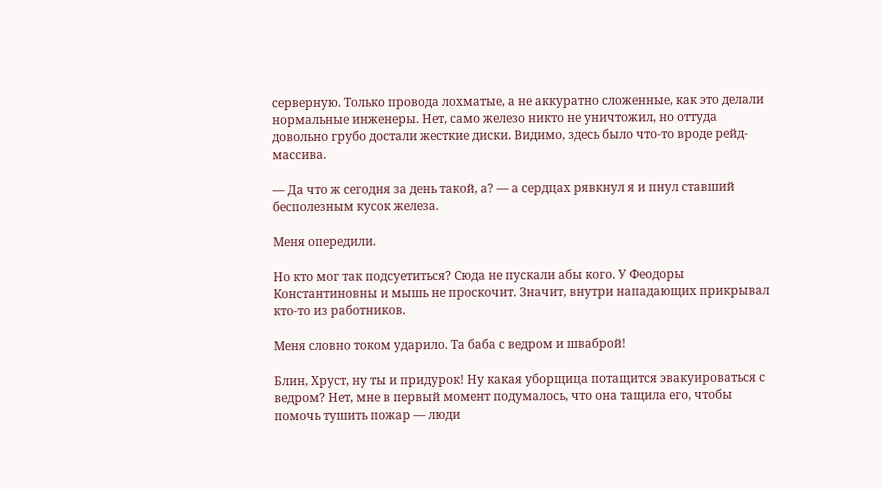серверную. Только провода лохматые, а не аккуратно сложенные, как это делали нормальные инженеры. Нет, само железо никто не уничтожил, но оттуда довольно грубо достали жесткие диски. Видимо, здесь было что-то вроде рейд-массива.

— Да что ж сегодня за день такой, а? — а сердцах рявкнул я и пнул ставший бесполезным кусок железа.

Меня опередили.

Но кто мог так подсуетиться? Сюда не пускали абы кого. У Феодоры Константиновны и мышь не проскочит. Значит, внутри нападающих прикрывал кто-то из работников.

Меня словно током ударило. Та баба с ведром и шваброй!

Блин, Хруст, ну ты и придурок! Ну какая уборщица потащится эвакуироваться с ведром? Нет, мне в первый момент подумалось, что она тащила его, чтобы помочь тушить пожар — люди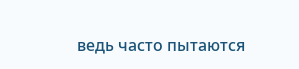ведь часто пытаются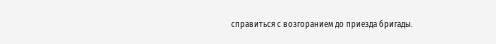справиться с возгоранием до приезда бригады.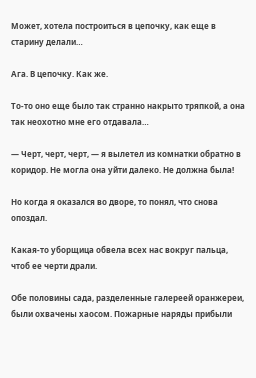Может, хотела построиться в цепочку, как еще в старину делали…

Ага. В цепочку. Как же.

То-то оно еще было так странно накрыто тряпкой, а она так неохотно мне его отдавала…

— Черт, черт, черт, — я вылетел из комнатки обратно в коридор. Не могла она уйти далеко. Не должна была!

Но когда я оказался во дворе, то понял, что снова опоздал.

Какая-то уборщица обвела всех нас вокруг пальца, чтоб ее черти драли.

Обе половины сада, разделенные галереей оранжереи, были охвачены хаосом. Пожарные наряды прибыли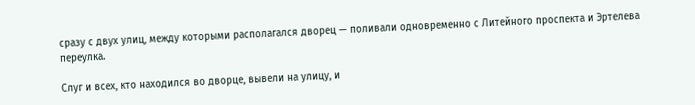сразу с двух улиц, между которыми располагался дворец — поливали одновременно с Литейного проспекта и Эртелева переулка.

Слуг и всех, кто находился во дворце, вывели на улицу, и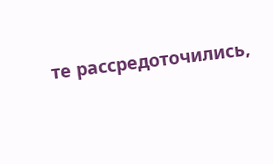те рассредоточились,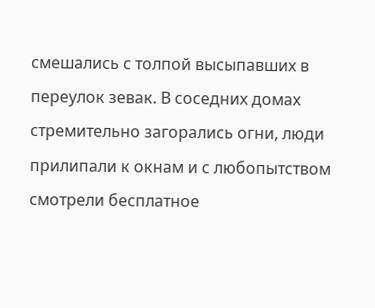смешались с толпой высыпавших в переулок зевак. В соседних домах стремительно загорались огни, люди прилипали к окнам и с любопытством смотрели бесплатное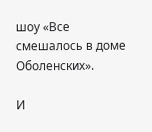шоу «Все смешалось в доме Оболенских».

И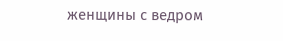женщины с ведром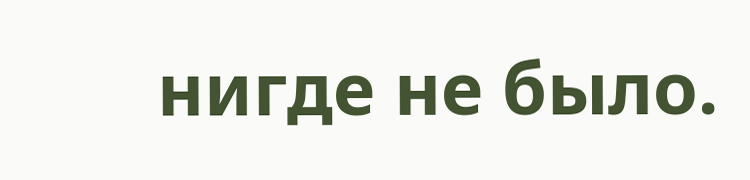нигде не было.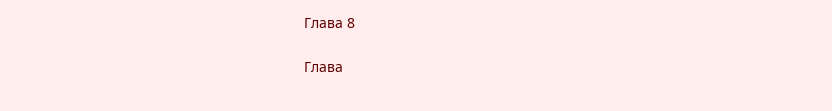Глава 8

Глава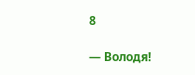8

— Володя!